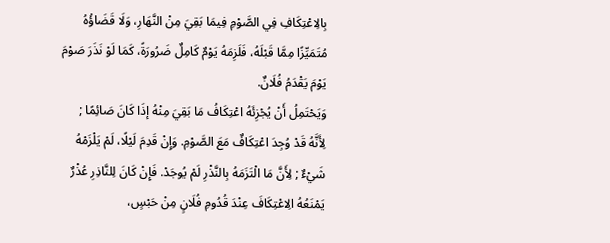بِالِاعْتِكَافِ فِي الصَّوْمِ فِيمَا بَقِيَ مِنْ النَّهَارِ، وَلَا قَضَاؤُهُ مُتَمَيِّزًا مِمَّا قَبْلَهُ، فَلَزِمَهُ يَوْمٌ كَامِلٌ ضَرُورَةً، كَمَا لَوْ نَذَرَ صَوْمَ يَوْمَ يَقْدَمُ فُلَانٌ.
وَيَحْتَمِلُ أَنْ يُجْزِئَهُ اعْتِكَافُ مَا بَقِيَ مِنْهُ إذَا كَانَ صَائِمًا ; لِأَنَّهُ قَدْ وُجِدَ اعْتِكَافٌ مَعَ الصَّوْمِ. وَإِنْ قَدِمَ لَيْلًا، لَمْ يَلْزَمْهُ شَيْءٌ ; لِأَنَّ مَا الْتَزَمَهُ بِالنَّذْرِ لَمْ يُوجَدْ. فَإِنْ كَانَ لِلنَّاذِرِ عُذْرٌ يَمْنَعُهُ الِاعْتِكَافَ عِنْدَ قُدُومِ فُلَانٍ مِنْ حَبْسٍ،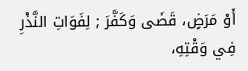أَوْ مَرَضٍ، قَضَى وَكَفَّرَ ; لِفَوَاتِ النَّذْرِ فِي وَقْتِهِ،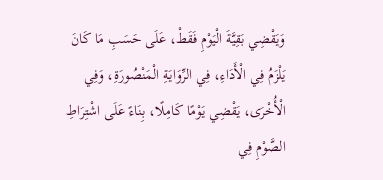وَيَقْضِي بَقِيَّةَ الْيَوْمِ فَقَطْ، عَلَى حَسَبِ مَا كَانَ يَلْزَمُ فِي الْأَدَاءِ، فِي الرِّوَايَةِ الْمَنْصُورَةِ، وَفِي الْأُخْرَى، يَقْضِي يَوْمًا كَامِلًا، بِنَاءً عَلَى اشْتِرَاطِ الصَّوْمِ فِي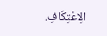الِاعْتِكَافِ.